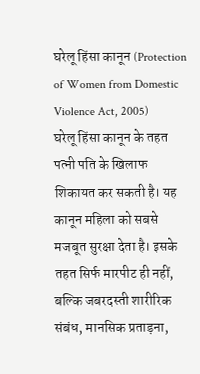घरेलू हिंसा कानून (Protection of Women from Domestic Violence Act, 2005)
घरेलू हिंसा कानून के तहत पत्नी पति के खिलाफ शिकायत कर सकती है। यह कानून महिला को सबसे मजबूत सुरक्षा देता है। इसके तहत सिर्फ मारपीट ही नहीं, बल्कि जबरदस्ती शारीरिक संबंध, मानसिक प्रताड़ना,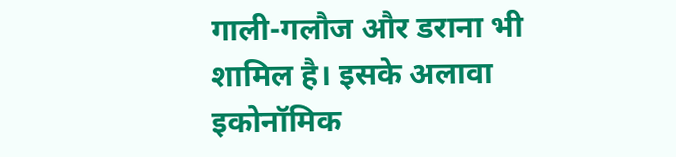गाली-गलौज और डराना भी शामिल है। इसके अलावा इकोनॉमिक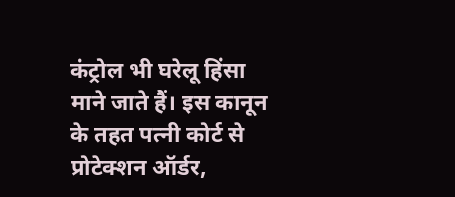कंट्रोल भी घरेलू हिंसा माने जाते हैं। इस कानून के तहत पत्नी कोर्ट से प्रोटेक्शन ऑर्डर,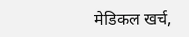मेडिकल खर्च,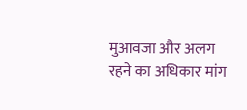मुआवजा और अलग रहने का अधिकार मांग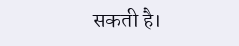सकती है।